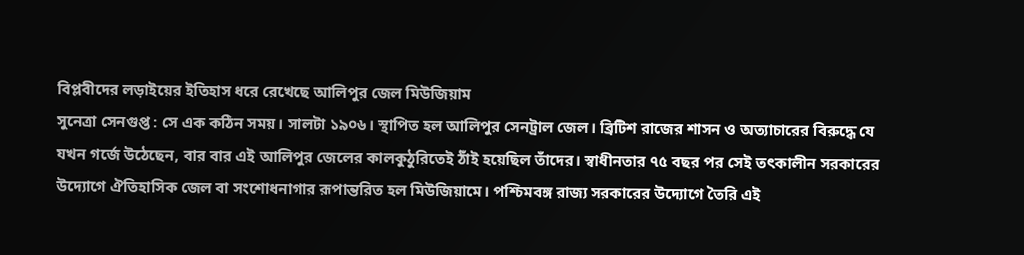বিপ্লবীদের লড়াইয়ের ইতিহাস ধরে রেখেছে আলিপুর জেল মিউজিয়াম
সুনেত্রা সেনগুপ্ত : সে এক কঠিন সময়। সালটা ১৯০৬। স্থাপিত হল আলিপুর সেনট্রাল জেল। ব্রিটিশ রাজের শাসন ও অত্যাচারের বিরুদ্ধে যে যখন গর্জে উঠেছেন, বার বার এই আলিপুর জেলের কালকুঠুরিতেই ঠাঁই হয়েছিল তাঁদের। স্বাধীনতার ৭৫ বছর পর সেই তৎকালীন সরকারের উদ্যোগে ঐতিহাসিক জেল বা সংশোধনাগার রূপান্তরিত হল মিউজিয়ামে। পশ্চিমবঙ্গ রাজ্য সরকারের উদ্যোগে তৈরি এই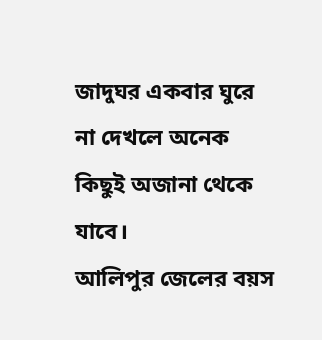জাদুঘর একবার ঘুরে না দেখলে অনেক কিছুই অজানা থেকে যাবে।
আলিপুর জেলের বয়স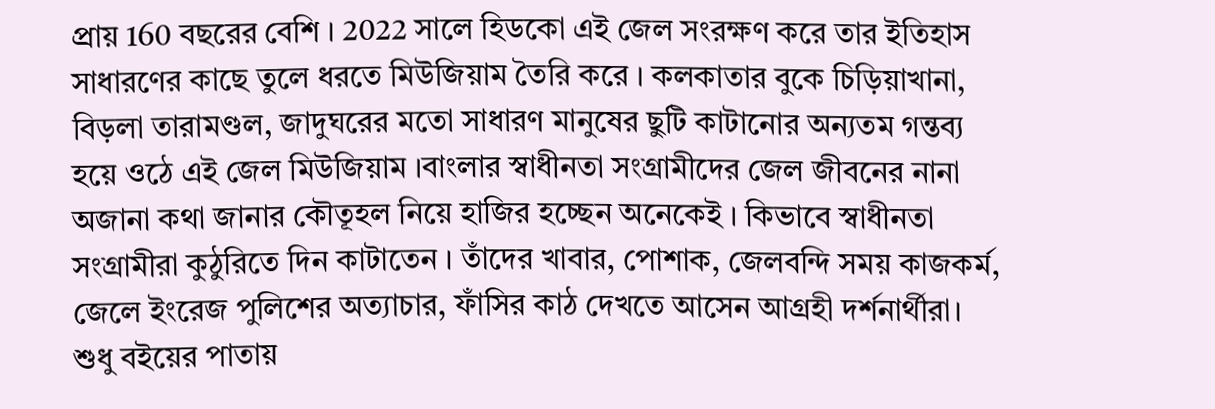প্রায় 160 বছরের বেশি । 2022 সালে হিডকো এই জেল সংরক্ষণ করে তার ইতিহাস সাধারণের কাছে তুলে ধরতে মিউজিয়াম তৈরি করে । কলকাতার বুকে চিড়িয়াখানা, বিড়লা তারামণ্ডল, জাদুঘরের মতো সাধারণ মানুষের ছুটি কাটানোর অন্যতম গন্তব্য হয়ে ওঠে এই জেল মিউজিয়াম ।বাংলার স্বাধীনতা সংগ্রামীদের জেল জীবনের নানা অজানা কথা জানার কৌতূহল নিয়ে হাজির হচ্ছেন অনেকেই । কিভাবে স্বাধীনতা সংগ্রামীরা কুঠুরিতে দিন কাটাতেন । তাঁদের খাবার, পোশাক, জেলবন্দি সময় কাজকর্ম, জেলে ইংরেজ পুলিশের অত্যাচার, ফাঁসির কাঠ দেখতে আসেন আগ্রহী দর্শনার্থীরা।
শুধু বইয়ের পাতায়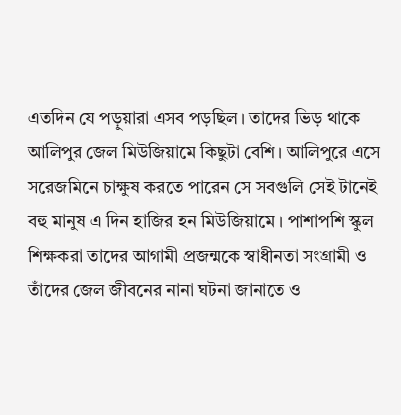এতদিন যে পড়ুয়ারা এসব পড়ছিল। তাদের ভিড় থাকে আলিপুর জেল মিউজিয়ামে কিছুটা বেশি। আলিপুরে এসে সরেজমিনে চাক্ষুষ করতে পারেন সে সবগুলি সেই টানেই বহু মানুষ এ দিন হাজির হন মিউজিয়ামে । পাশাপশি স্কুল শিক্ষকরা তাদের আগামী প্রজন্মকে স্বাধীনতা সংগ্রামী ও তাঁদের জেল জীবনের নানা ঘটনা জানাতে ও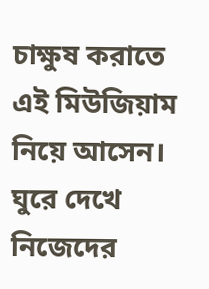চাক্ষুষ করাতে এই মিউজিয়াম নিয়ে আসেন। ঘুরে দেখে নিজেদের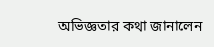অভিজ্ঞতার কথা জানালেন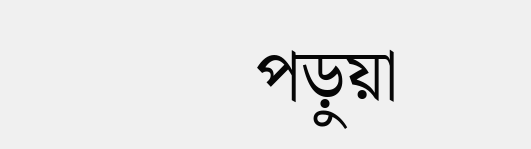পড়ুয়া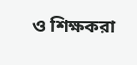ও শিক্ষকরা